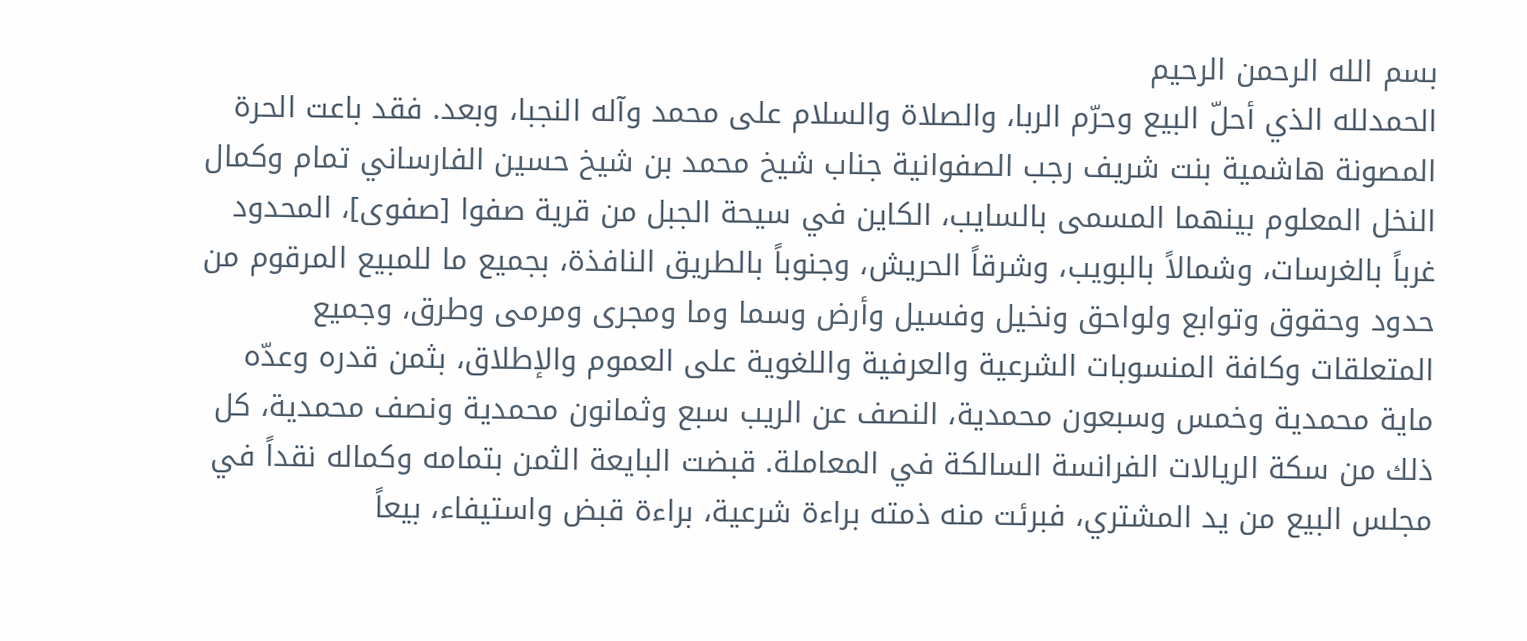بسم الله الرحمن الرحيم
الحمدلله الذي أحلّ البيع وحرّم الربا، والصلاة والسلام على محمد وآله النجبا، وبعد. فقد باعت الحرة المصونة هاشمية بنت شريف رجب الصفوانية جناب شيخ محمد بن شيخ حسين الفارساني تمام وكمال النخل المعلوم بينهما المسمى بالسايب، الكاين في سيحة الجبل من قرية صفوا [صفوى]، المحدود غرباً بالغرسات، وشمالاً بالبويب، وشرقاً الحريش، وجنوباً بالطريق النافذة، بجميع ما للمبيع المرقوم من حدود وحقوق وتوابع ولواحق ونخيل وفسيل وأرض وسما وما ومجرى ومرمى وطرق، وجميع المتعلقات وكافة المنسوبات الشرعية والعرفية واللغوية على العموم والإطلاق، بثمن قدره وعدّه ماية محمدية وخمس وسبعون محمدية، النصف عن الريب سبع وثمانون محمدية ونصف محمدية، كل ذلك من سكة الريالات الفرانسة السالكة في المعاملة. قبضت البايعة الثمن بتمامه وكماله نقداً في مجلس البيع من يد المشتري، فبرئت منه ذمته براءة شرعية، براءة قبض واستيفاء، بيعاً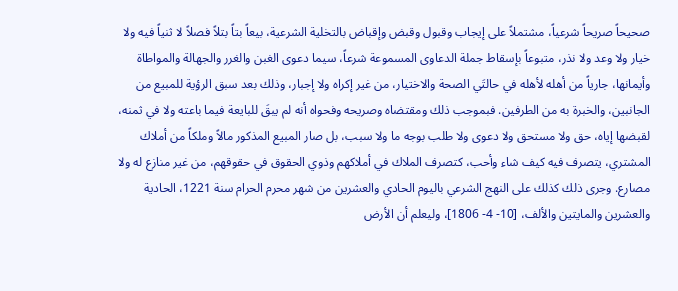صحيحاً صريحاً شرعياً، مشتملاً على إيجاب وقبول وقبض وإقباض بالتخلية الشرعية، بيعاً بتاً بتلاً فصلاً لا ثنياً فيه ولا خيار ولا وعد ولا نذر، متبوعاً بإسقاط جملة الدعاوى المسموعة شرعاً، سيما دعوى الغبن والغرر والجهالة والمواطاة وأيمانها، جارياً من أهله لأهله في حالتَي الصحة والاختيار، من غير إكراه ولا إجبار، وذلك بعد سبق الرؤية للمبيع من الجانبين، والخبرة به من الطرفين. فبموجب ذلك ومقتضاه وصريحه وفحواه أنه لم يبقَ للبايعة فيما باعته ولا في ثمنه، لقبضها إياه، حق ولا مستحق ولا دعوى ولا طلب بوجه ما ولا سبب، بل صار المبيع المذكور مالاً وملكاً من أملاك المشتري، يتصرف فيه كيف شاء وأحب، كتصرف الملاك في أملاكهم وذوي الحقوق في حقوقهم، من غير منازع له ولا مصارع. وجرى ذلك كذلك على النهج الشرعي باليوم الحادي والعشرين من شهر محرم الحرام سنة 1221، الحادية والعشرين والمايتين والألف، [10- 4- 1806]، وليعلم أن الأرض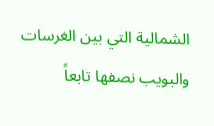الشمالية التي بين الغرسات والبويب نصفها تابعاً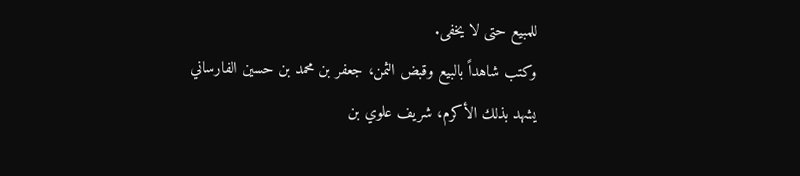للمبيع حتى لا يخفى.
وكتب شاهداً بالبيع وقبض الثمن، جعفر بن محمد بن حسين الفارساني
يشهد بذلك الأكرم، شريف علوي بن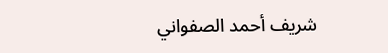شريف أحمد الصفواني